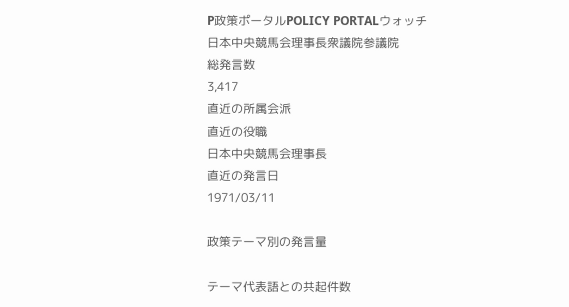P政策ポータルPOLICY PORTALウォッチ
日本中央競馬会理事長衆議院参議院
総発言数
3,417
直近の所属会派
直近の役職
日本中央競馬会理事長
直近の発言日
1971/03/11

政策テーマ別の発言量

テーマ代表語との共起件数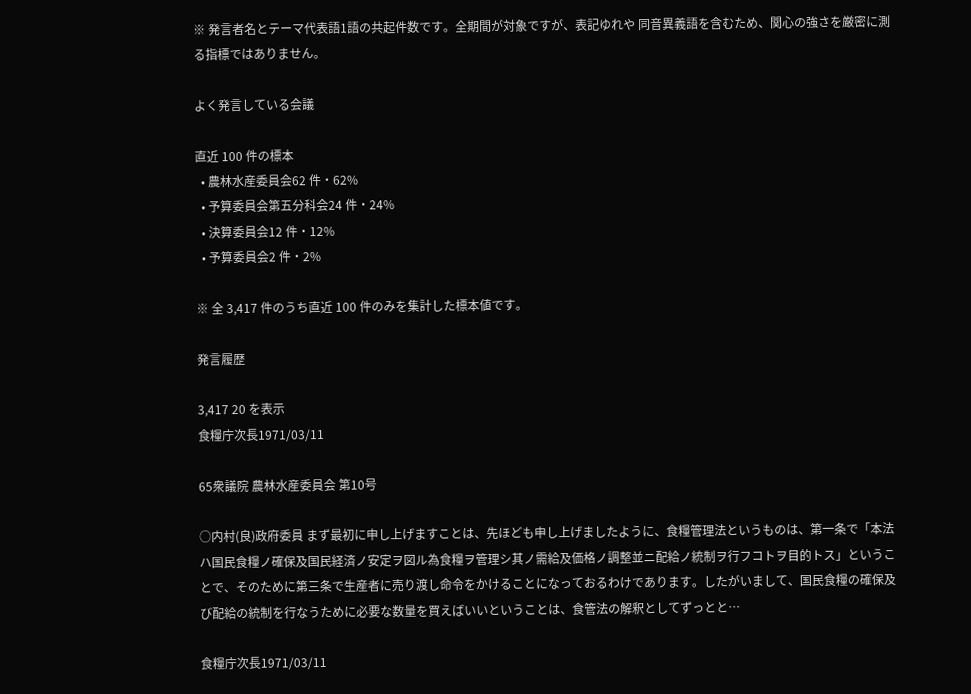※ 発言者名とテーマ代表語1語の共起件数です。全期間が対象ですが、表記ゆれや 同音異義語を含むため、関心の強さを厳密に測る指標ではありません。

よく発言している会議

直近 100 件の標本
  • 農林水産委員会62 件・62%
  • 予算委員会第五分科会24 件・24%
  • 決算委員会12 件・12%
  • 予算委員会2 件・2%

※ 全 3,417 件のうち直近 100 件のみを集計した標本値です。

発言履歴

3,417 20 を表示
食糧庁次長1971/03/11

65衆議院 農林水産委員会 第10号

○内村(良)政府委員 まず最初に申し上げますことは、先ほども申し上げましたように、食糧管理法というものは、第一条で「本法ハ国民食糧ノ確保及国民経済ノ安定ヲ図ル為食糧ヲ管理シ其ノ需給及価格ノ調整並ニ配給ノ統制ヲ行フコトヲ目的トス」ということで、そのために第三条で生産者に売り渡し命令をかけることになっておるわけであります。したがいまして、国民食糧の確保及び配給の統制を行なうために必要な数量を買えばいいということは、食管法の解釈としてずっとと…

食糧庁次長1971/03/11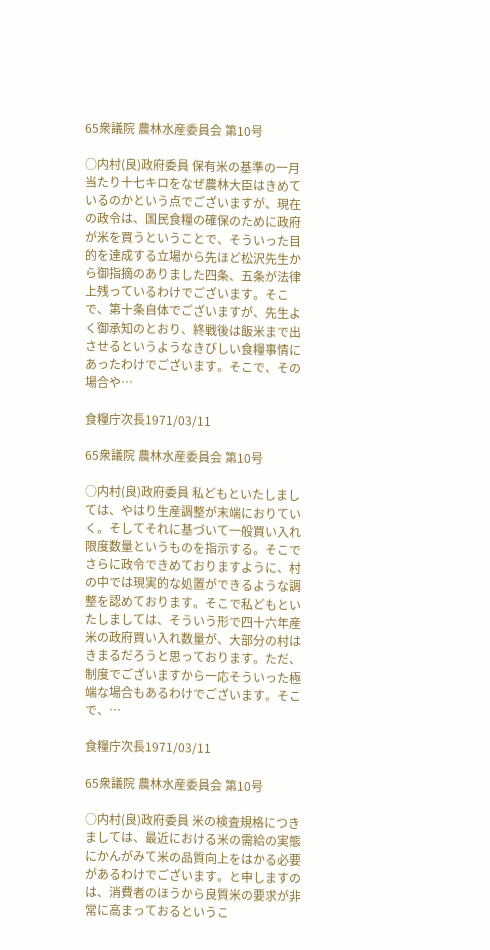65衆議院 農林水産委員会 第10号

○内村(良)政府委員 保有米の基準の一月当たり十七キロをなぜ農林大臣はきめているのかという点でございますが、現在の政令は、国民食糧の確保のために政府が米を買うということで、そういった目的を達成する立場から先ほど松沢先生から御指摘のありました四条、五条が法律上残っているわけでございます。そこで、第十条自体でございますが、先生よく御承知のとおり、終戦後は飯米まで出させるというようなきびしい食糧事情にあったわけでございます。そこで、その場合や…

食糧庁次長1971/03/11

65衆議院 農林水産委員会 第10号

○内村(良)政府委員 私どもといたしましては、やはり生産調整が末端におりていく。そしてそれに基づいて一般買い入れ限度数量というものを指示する。そこでさらに政令できめておりますように、村の中では現実的な処置ができるような調整を認めております。そこで私どもといたしましては、そういう形で四十六年産米の政府買い入れ数量が、大部分の村はきまるだろうと思っております。ただ、制度でございますから一応そういった極端な場合もあるわけでございます。そこで、…

食糧庁次長1971/03/11

65衆議院 農林水産委員会 第10号

○内村(良)政府委員 米の検査規格につきましては、最近における米の需給の実態にかんがみて米の品質向上をはかる必要があるわけでございます。と申しますのは、消費者のほうから良質米の要求が非常に高まっておるというこ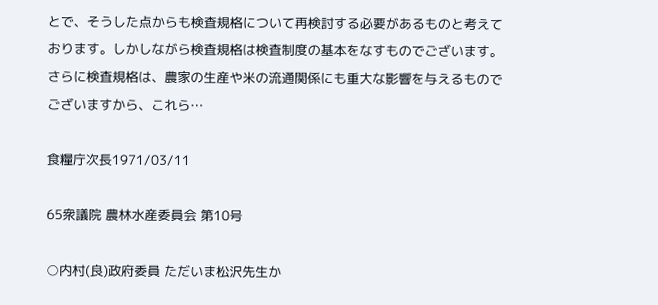とで、そうした点からも検査規格について再検討する必要があるものと考えております。しかしながら検査規格は検査制度の基本をなすものでございます。さらに検査規格は、農家の生産や米の流通関係にも重大な影響を与えるものでございますから、これら…

食糧庁次長1971/03/11

65衆議院 農林水産委員会 第10号

○内村(良)政府委員 ただいま松沢先生か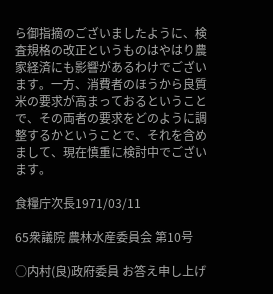ら御指摘のございましたように、検査規格の改正というものはやはり農家経済にも影響があるわけでございます。一方、消費者のほうから良質米の要求が高まっておるということで、その両者の要求をどのように調整するかということで、それを含めまして、現在慎重に検討中でございます。

食糧庁次長1971/03/11

65衆議院 農林水産委員会 第10号

○内村(良)政府委員 お答え申し上げ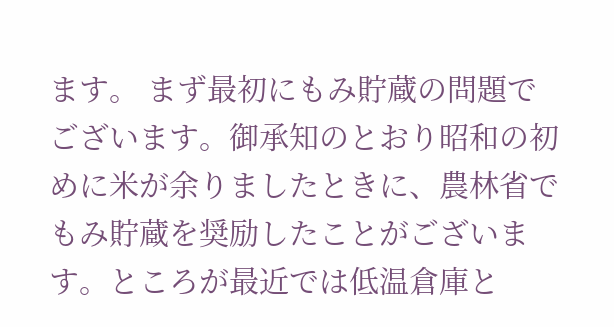ます。 まず最初にもみ貯蔵の問題でございます。御承知のとおり昭和の初めに米が余りましたときに、農林省でもみ貯蔵を奨励したことがございます。ところが最近では低温倉庫と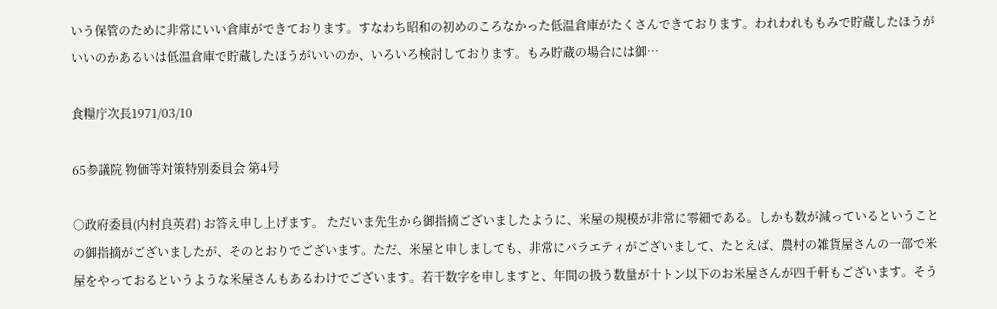いう保管のために非常にいい倉庫ができております。すなわち昭和の初めのころなかった低温倉庫がたくさんできております。われわれももみで貯蔵したほうがいいのかあるいは低温倉庫で貯蔵したほうがいいのか、いろいろ検討しております。もみ貯蔵の場合には御…

食糧庁次長1971/03/10

65参議院 物価等対策特別委員会 第4号

○政府委員(内村良英君) お答え申し上げます。 ただいま先生から御指摘ございましたように、米屋の規模が非常に零細である。しかも数が減っているということの御指摘がございましたが、そのとおりでございます。ただ、米屋と申しましても、非常にバラエティがございまして、たとえば、農村の雑貨屋さんの一部で米屋をやっておるというような米屋さんもあるわけでございます。若干数字を申しますと、年間の扱う数量が十トン以下のお米屋さんが四千軒もございます。そう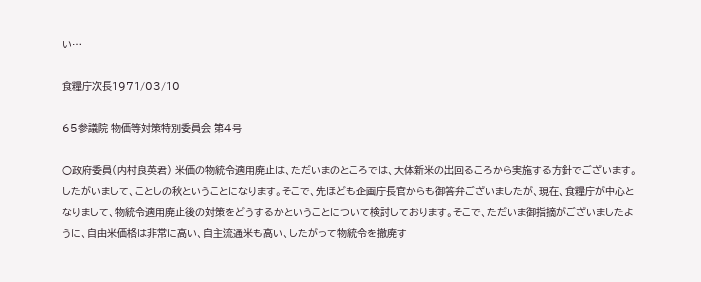い…

食糧庁次長1971/03/10

65参議院 物価等対策特別委員会 第4号

○政府委員(内村良英君) 米価の物統令適用廃止は、ただいまのところでは、大体新米の出回るころから実施する方針でございます。したがいまして、ことしの秋ということになります。そこで、先ほども企画庁長官からも御答弁ございましたが、現在、食糧庁が中心となりまして、物統令適用廃止後の対策をどうするかということについて検討しております。そこで、ただいま御指摘がございましたように、自由米価格は非常に高い、自主流通米も高い、したがって物統令を撤廃す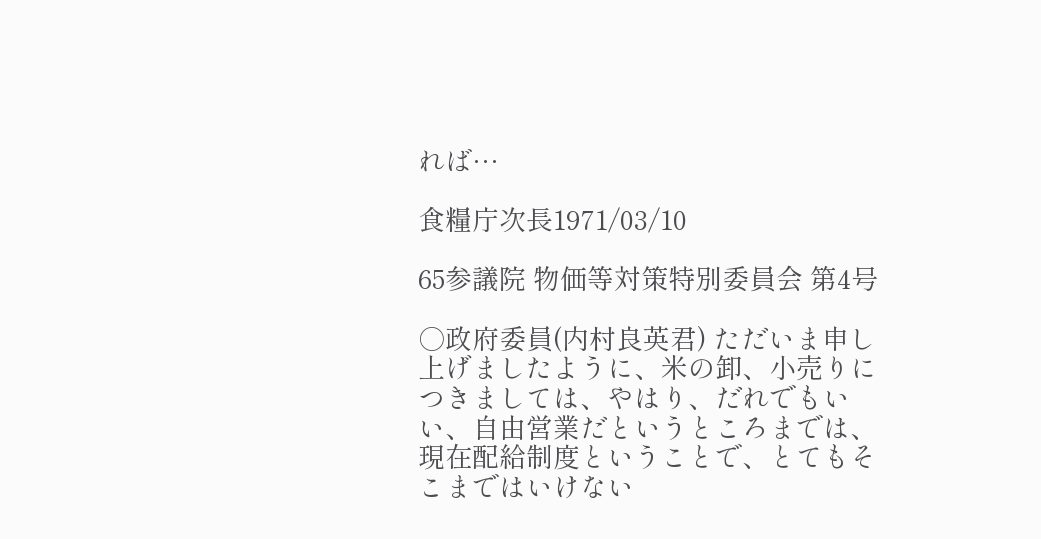れば…

食糧庁次長1971/03/10

65参議院 物価等対策特別委員会 第4号

○政府委員(内村良英君) ただいま申し上げましたように、米の卸、小売りにつきましては、やはり、だれでもいい、自由営業だというところまでは、現在配給制度ということで、とてもそこまではいけない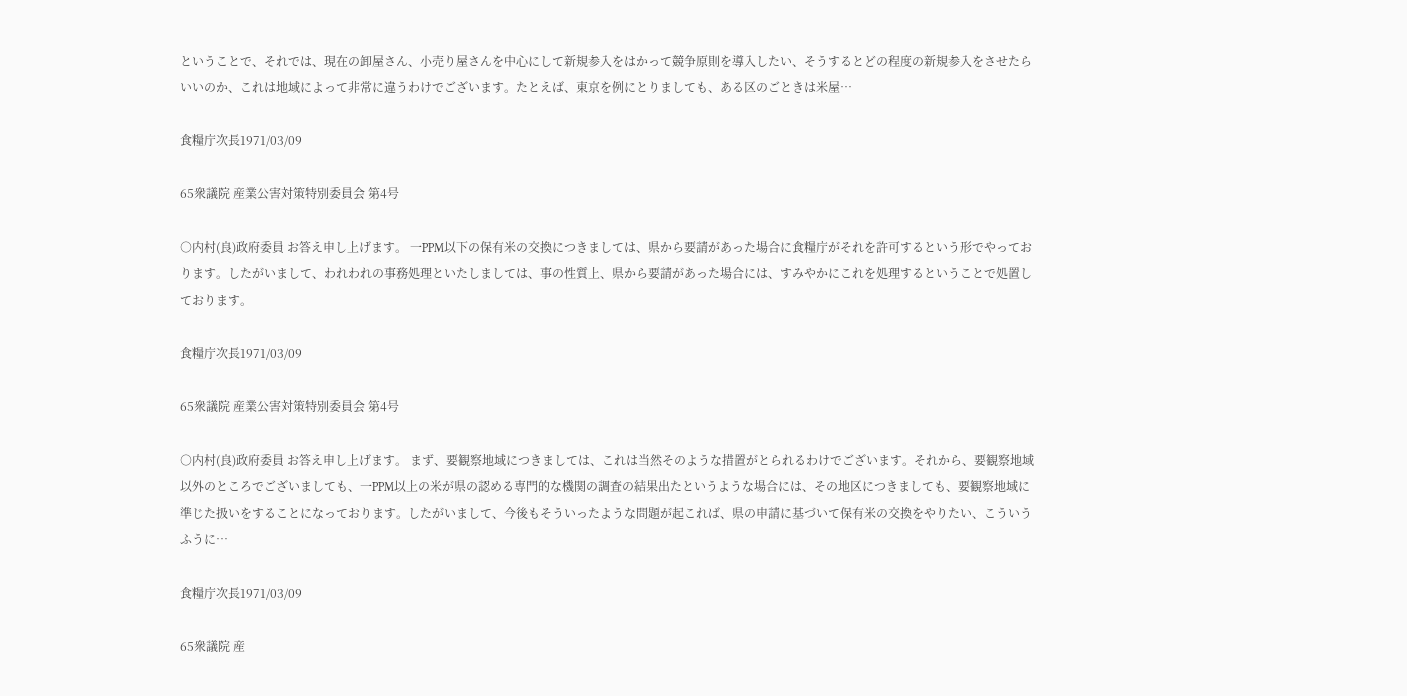ということで、それでは、現在の卸屋さん、小売り屋さんを中心にして新規参入をはかって競争原則を導入したい、そうするとどの程度の新規参入をさせたらいいのか、これは地域によって非常に違うわけでございます。たとえば、東京を例にとりましても、ある区のごときは米屋…

食糧庁次長1971/03/09

65衆議院 産業公害対策特別委員会 第4号

○内村(良)政府委員 お答え申し上げます。 一PPM以下の保有米の交換につきましては、県から要請があった場合に食糧庁がそれを許可するという形でやっております。したがいまして、われわれの事務処理といたしましては、事の性質上、県から要請があった場合には、すみやかにこれを処理するということで処置しております。

食糧庁次長1971/03/09

65衆議院 産業公害対策特別委員会 第4号

○内村(良)政府委員 お答え申し上げます。 まず、要観察地域につきましては、これは当然そのような措置がとられるわけでございます。それから、要観察地域以外のところでございましても、一PPM以上の米が県の認める専門的な機関の調査の結果出たというような場合には、その地区につきましても、要観察地域に準じた扱いをすることになっております。したがいまして、今後もそういったような問題が起これば、県の申請に基づいて保有米の交換をやりたい、こういうふうに…

食糧庁次長1971/03/09

65衆議院 産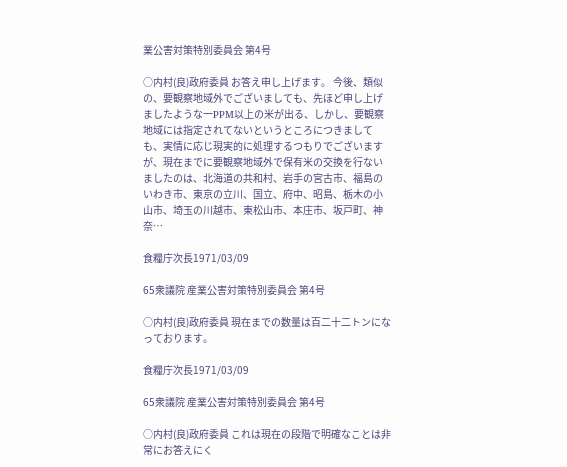業公害対策特別委員会 第4号

○内村(良)政府委員 お答え申し上げます。 今後、類似の、要観察地域外でございましても、先ほど申し上げましたような一PPM以上の米が出る、しかし、要観察地域には指定されてないというところにつきましても、実情に応じ現実的に処理するつもりでございますが、現在までに要観察地域外で保有米の交換を行ないましたのは、北海道の共和村、岩手の宮古市、福島のいわき市、東京の立川、国立、府中、昭島、栃木の小山市、埼玉の川越市、東松山市、本庄市、坂戸町、神奈…

食糧庁次長1971/03/09

65衆議院 産業公害対策特別委員会 第4号

○内村(良)政府委員 現在までの数量は百二十二トンになっております。

食糧庁次長1971/03/09

65衆議院 産業公害対策特別委員会 第4号

○内村(良)政府委員 これは現在の段階で明確なことは非常にお答えにく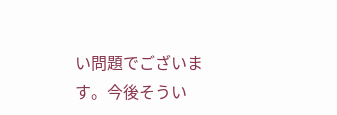い問題でございます。今後そうい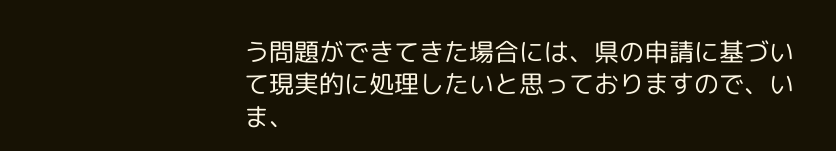う問題ができてきた場合には、県の申請に基づいて現実的に処理したいと思っておりますので、いま、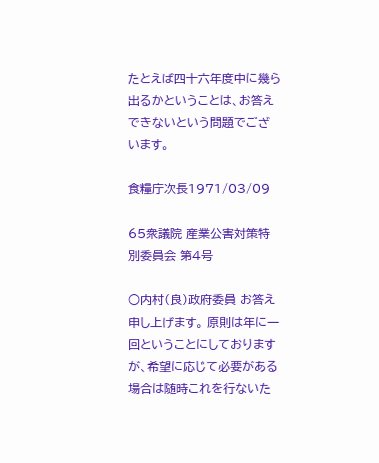たとえば四十六年度中に幾ら出るかということは、お答えできないという問題でございます。

食糧庁次長1971/03/09

65衆議院 産業公害対策特別委員会 第4号

○内村(良)政府委員 お答え申し上げます。 原則は年に一回ということにしておりますが、希望に応じて必要がある場合は随時これを行ないた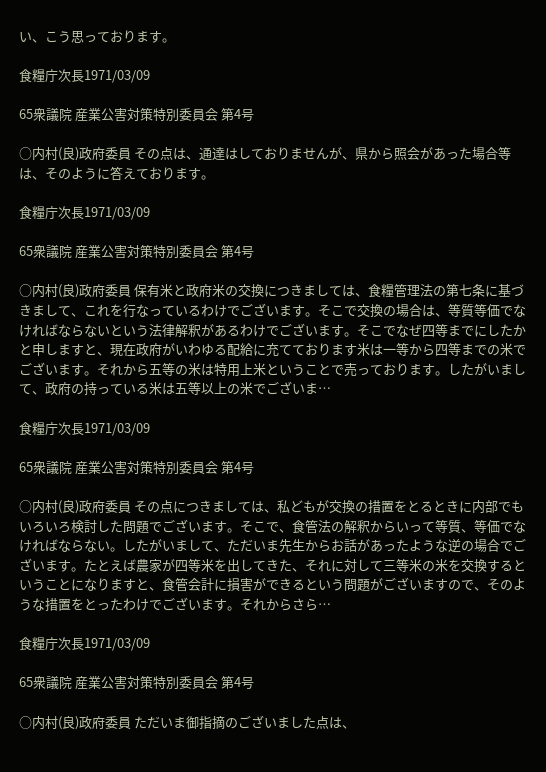い、こう思っております。

食糧庁次長1971/03/09

65衆議院 産業公害対策特別委員会 第4号

○内村(良)政府委員 その点は、通達はしておりませんが、県から照会があった場合等は、そのように答えております。

食糧庁次長1971/03/09

65衆議院 産業公害対策特別委員会 第4号

○内村(良)政府委員 保有米と政府米の交換につきましては、食糧管理法の第七条に基づきまして、これを行なっているわけでございます。そこで交換の場合は、等質等価でなければならないという法律解釈があるわけでございます。そこでなぜ四等までにしたかと申しますと、現在政府がいわゆる配給に充てております米は一等から四等までの米でございます。それから五等の米は特用上米ということで売っております。したがいまして、政府の持っている米は五等以上の米でございま…

食糧庁次長1971/03/09

65衆議院 産業公害対策特別委員会 第4号

○内村(良)政府委員 その点につきましては、私どもが交換の措置をとるときに内部でもいろいろ検討した問題でございます。そこで、食管法の解釈からいって等質、等価でなければならない。したがいまして、ただいま先生からお話があったような逆の場合でございます。たとえば農家が四等米を出してきた、それに対して三等米の米を交換するということになりますと、食管会計に損害ができるという問題がございますので、そのような措置をとったわけでございます。それからさら…

食糧庁次長1971/03/09

65衆議院 産業公害対策特別委員会 第4号

○内村(良)政府委員 ただいま御指摘のございました点は、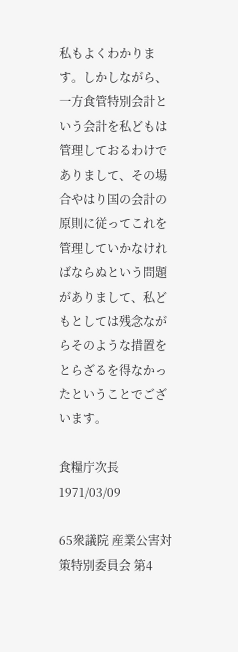私もよくわかります。しかしながら、一方食管特別会計という会計を私どもは管理しておるわけでありまして、その場合やはり国の会計の原則に従ってこれを管理していかなければならぬという問題がありまして、私どもとしては残念ながらそのような措置をとらざるを得なかったということでございます。

食糧庁次長1971/03/09

65衆議院 産業公害対策特別委員会 第4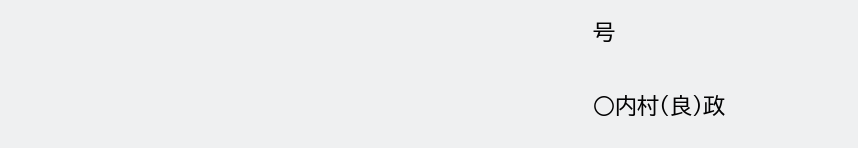号

○内村(良)政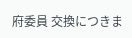府委員 交換につきま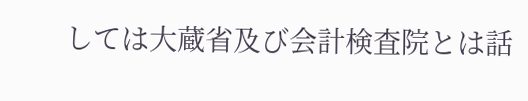しては大蔵省及び会計検査院とは話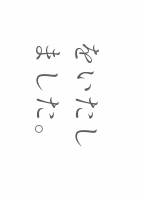をいたしました。